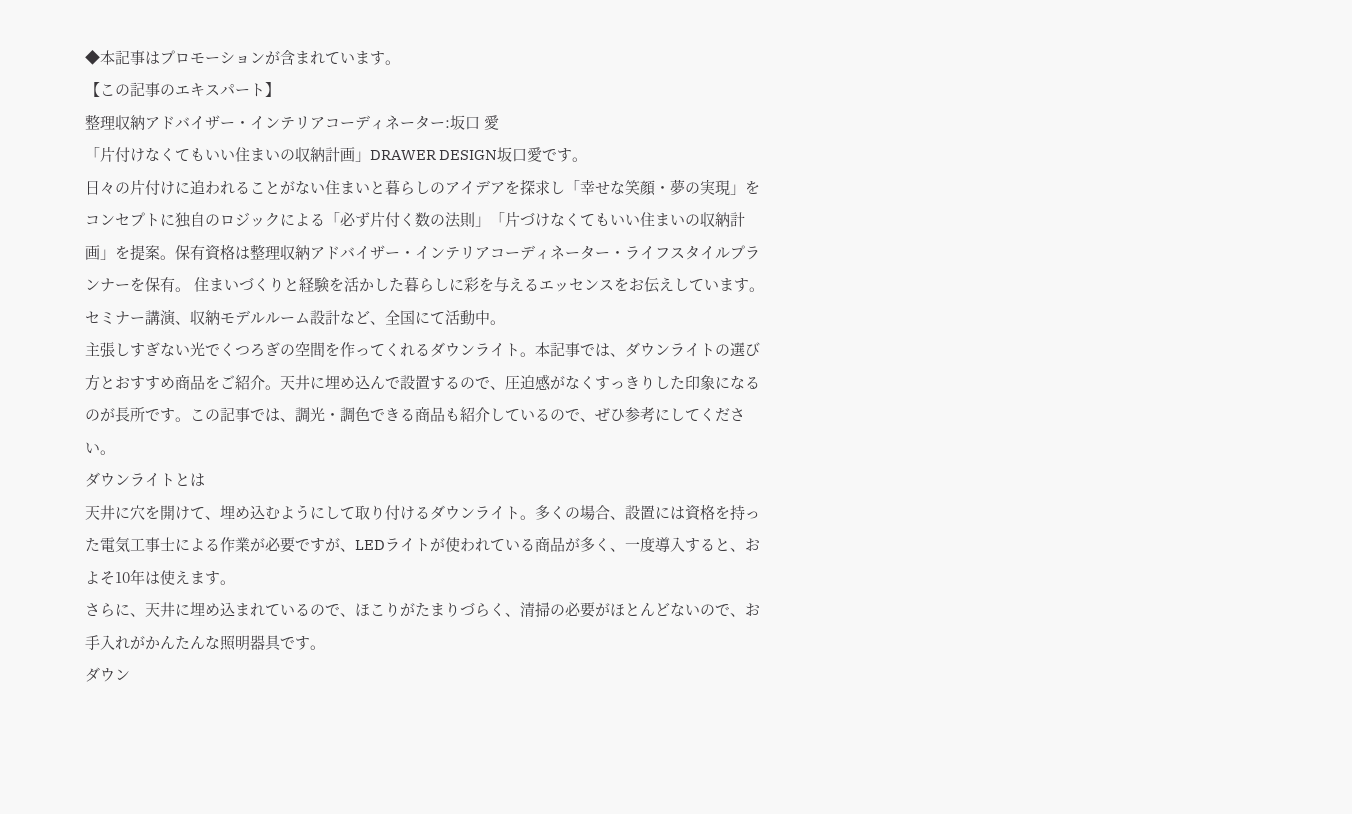◆本記事はプロモーションが含まれています。
【この記事のエキスパート】
整理収納アドバイザー・インテリアコーディネーター:坂口 愛
「片付けなくてもいい住まいの収納計画」DRAWER DESIGN坂口愛です。
日々の片付けに追われることがない住まいと暮らしのアイデアを探求し「幸せな笑顔・夢の実現」をコンセプトに独自のロジックによる「必ず片付く数の法則」「片づけなくてもいい住まいの収納計画」を提案。保有資格は整理収納アドバイザー・インテリアコーディネーター・ライフスタイルプランナーを保有。 住まいづくりと経験を活かした暮らしに彩を与えるエッセンスをお伝えしています。セミナー講演、収納モデルルーム設計など、全国にて活動中。
主張しすぎない光でくつろぎの空間を作ってくれるダウンライト。本記事では、ダウンライトの選び方とおすすめ商品をご紹介。天井に埋め込んで設置するので、圧迫感がなくすっきりした印象になるのが長所です。この記事では、調光・調色できる商品も紹介しているので、ぜひ参考にしてください。
ダウンライトとは
天井に穴を開けて、埋め込むようにして取り付けるダウンライト。多くの場合、設置には資格を持った電気工事士による作業が必要ですが、LEDライトが使われている商品が多く、一度導入すると、およそ10年は使えます。
さらに、天井に埋め込まれているので、ほこりがたまりづらく、清掃の必要がほとんどないので、お手入れがかんたんな照明器具です。
ダウン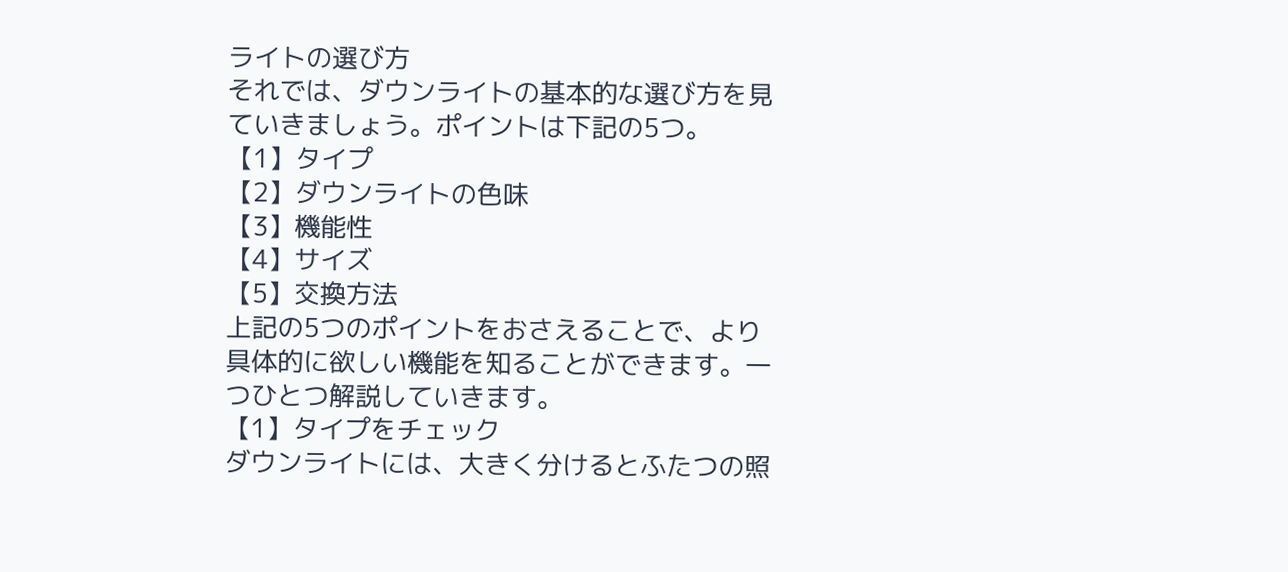ライトの選び方
それでは、ダウンライトの基本的な選び方を見ていきましょう。ポイントは下記の5つ。
【1】タイプ
【2】ダウンライトの色味
【3】機能性
【4】サイズ
【5】交換方法
上記の5つのポイントをおさえることで、より具体的に欲しい機能を知ることができます。一つひとつ解説していきます。
【1】タイプをチェック
ダウンライトには、大きく分けるとふたつの照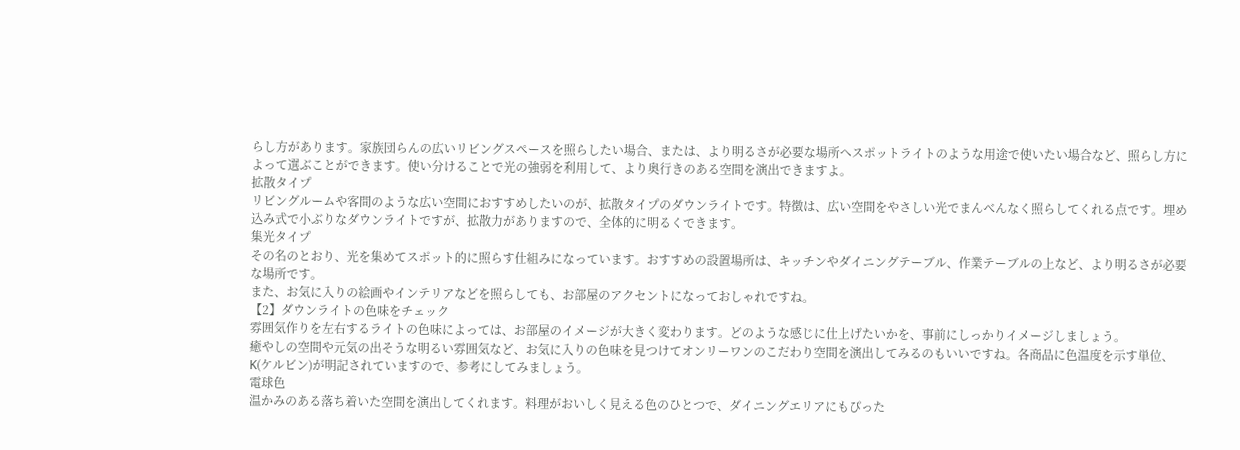らし方があります。家族団らんの広いリビングスペースを照らしたい場合、または、より明るさが必要な場所へスポットライトのような用途で使いたい場合など、照らし方によって選ぶことができます。使い分けることで光の強弱を利用して、より奥行きのある空間を演出できますよ。
拡散タイプ
リビングルームや客間のような広い空間におすすめしたいのが、拡散タイプのダウンライトです。特徴は、広い空間をやさしい光でまんべんなく照らしてくれる点です。埋め込み式で小ぶりなダウンライトですが、拡散力がありますので、全体的に明るくできます。
集光タイプ
その名のとおり、光を集めてスポット的に照らす仕組みになっています。おすすめの設置場所は、キッチンやダイニングテーブル、作業テーブルの上など、より明るさが必要な場所です。
また、お気に入りの絵画やインテリアなどを照らしても、お部屋のアクセントになっておしゃれですね。
【2】ダウンライトの色味をチェック
雰囲気作りを左右するライトの色味によっては、お部屋のイメージが大きく変わります。どのような感じに仕上げたいかを、事前にしっかりイメージしましょう。
癒やしの空間や元気の出そうな明るい雰囲気など、お気に入りの色味を見つけてオンリーワンのこだわり空間を演出してみるのもいいですね。各商品に色温度を示す単位、K(ケルビン)が明記されていますので、参考にしてみましょう。
電球色
温かみのある落ち着いた空間を演出してくれます。料理がおいしく見える色のひとつで、ダイニングエリアにもぴった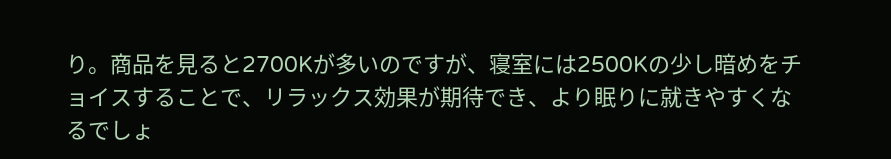り。商品を見ると2700Kが多いのですが、寝室には2500Kの少し暗めをチョイスすることで、リラックス効果が期待でき、より眠りに就きやすくなるでしょ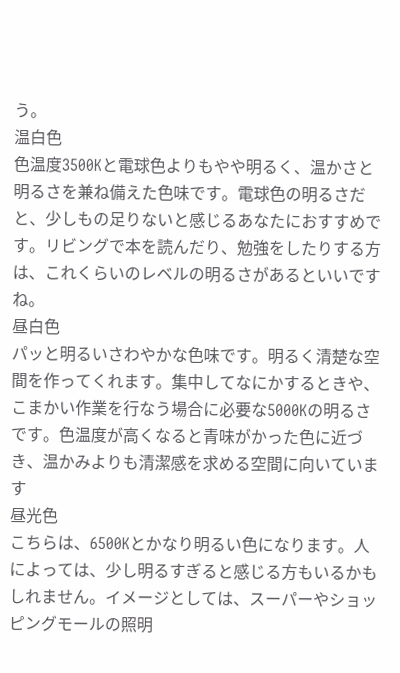う。
温白色
色温度3500Kと電球色よりもやや明るく、温かさと明るさを兼ね備えた色味です。電球色の明るさだと、少しもの足りないと感じるあなたにおすすめです。リビングで本を読んだり、勉強をしたりする方は、これくらいのレベルの明るさがあるといいですね。
昼白色
パッと明るいさわやかな色味です。明るく清楚な空間を作ってくれます。集中してなにかするときや、こまかい作業を行なう場合に必要な5000Kの明るさです。色温度が高くなると青味がかった色に近づき、温かみよりも清潔感を求める空間に向いています
昼光色
こちらは、6500Kとかなり明るい色になります。人によっては、少し明るすぎると感じる方もいるかもしれません。イメージとしては、スーパーやショッピングモールの照明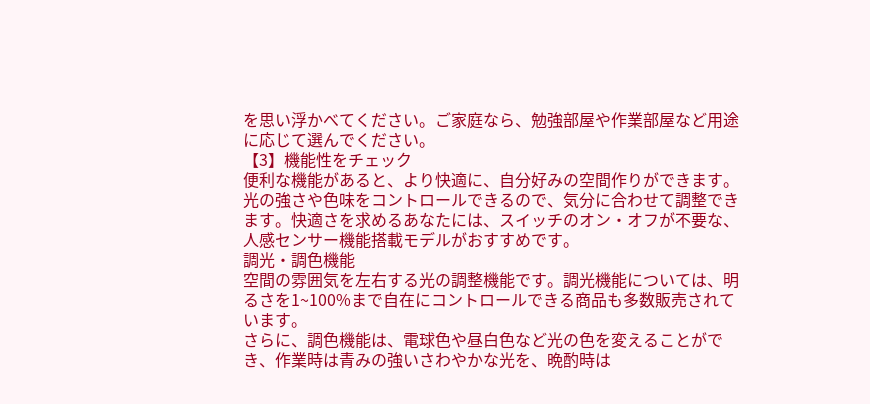を思い浮かべてください。ご家庭なら、勉強部屋や作業部屋など用途に応じて選んでください。
【3】機能性をチェック
便利な機能があると、より快適に、自分好みの空間作りができます。光の強さや色味をコントロールできるので、気分に合わせて調整できます。快適さを求めるあなたには、スイッチのオン・オフが不要な、人感センサー機能搭載モデルがおすすめです。
調光・調色機能
空間の雰囲気を左右する光の調整機能です。調光機能については、明るさを1~100%まで自在にコントロールできる商品も多数販売されています。
さらに、調色機能は、電球色や昼白色など光の色を変えることができ、作業時は青みの強いさわやかな光を、晩酌時は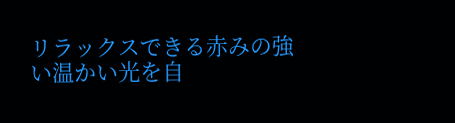リラックスできる赤みの強い温かい光を自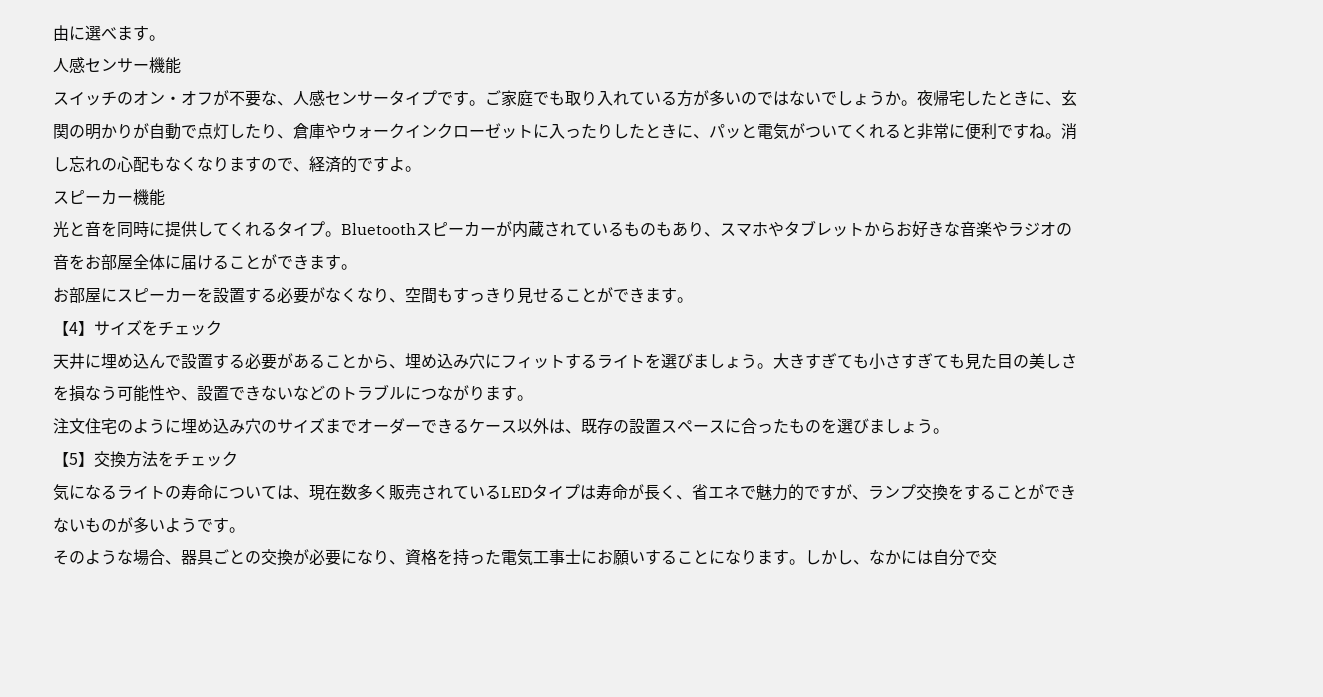由に選べます。
人感センサー機能
スイッチのオン・オフが不要な、人感センサータイプです。ご家庭でも取り入れている方が多いのではないでしょうか。夜帰宅したときに、玄関の明かりが自動で点灯したり、倉庫やウォークインクローゼットに入ったりしたときに、パッと電気がついてくれると非常に便利ですね。消し忘れの心配もなくなりますので、経済的ですよ。
スピーカー機能
光と音を同時に提供してくれるタイプ。Bluetoothスピーカーが内蔵されているものもあり、スマホやタブレットからお好きな音楽やラジオの音をお部屋全体に届けることができます。
お部屋にスピーカーを設置する必要がなくなり、空間もすっきり見せることができます。
【4】サイズをチェック
天井に埋め込んで設置する必要があることから、埋め込み穴にフィットするライトを選びましょう。大きすぎても小さすぎても見た目の美しさを損なう可能性や、設置できないなどのトラブルにつながります。
注文住宅のように埋め込み穴のサイズまでオーダーできるケース以外は、既存の設置スペースに合ったものを選びましょう。
【5】交換方法をチェック
気になるライトの寿命については、現在数多く販売されているLEDタイプは寿命が長く、省エネで魅力的ですが、ランプ交換をすることができないものが多いようです。
そのような場合、器具ごとの交換が必要になり、資格を持った電気工事士にお願いすることになります。しかし、なかには自分で交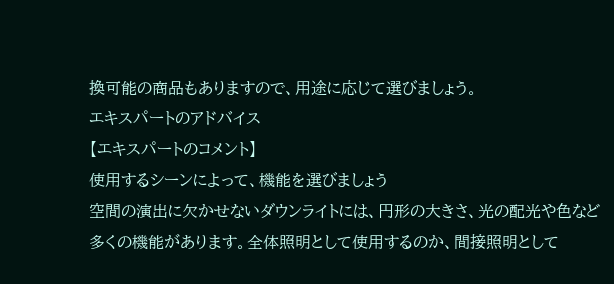換可能の商品もありますので、用途に応じて選びましょう。
エキスパートのアドバイス
【エキスパートのコメント】
使用するシーンによって、機能を選びましょう
空間の演出に欠かせないダウンライトには、円形の大きさ、光の配光や色など多くの機能があります。全体照明として使用するのか、間接照明として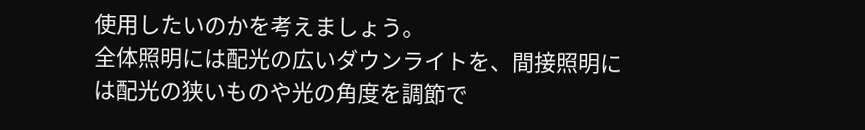使用したいのかを考えましょう。
全体照明には配光の広いダウンライトを、間接照明には配光の狭いものや光の角度を調節で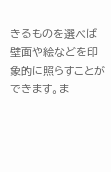きるものを選べば壁面や絵などを印象的に照らすことができます。ま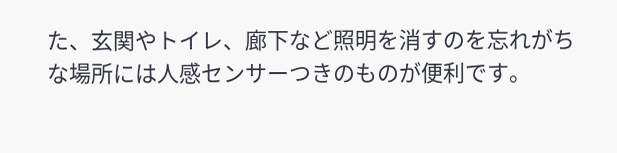た、玄関やトイレ、廊下など照明を消すのを忘れがちな場所には人感センサーつきのものが便利です。